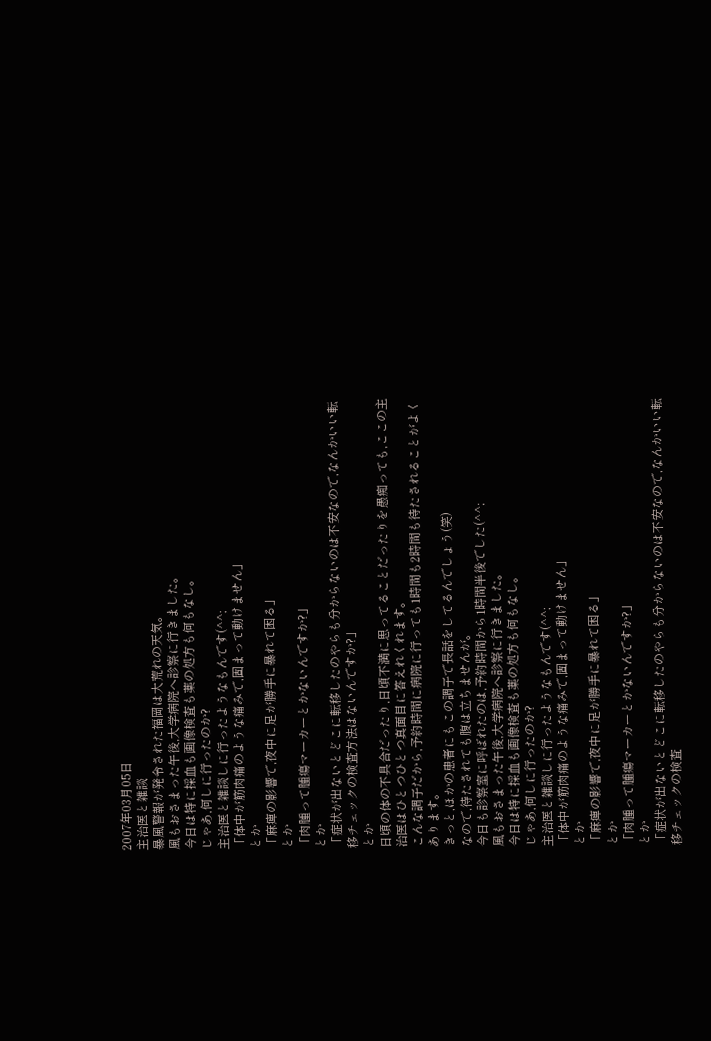2007年03月05日
主治医と雑談
暴風警報が発令された福岡は大荒れの天気。
風もおさまった午後,大学病院へ診察に行きました。
今日は特に採血も画像検査も薬の処方も何もなし。
じゃあ,何しに行ったのか?
主治医と雑談しに行ったようなもんです(^^;
「体中が筋肉痛のような痛みで,固まって動けません」
とか
「麻痺の影響で,夜中に足が勝手に暴れて困る」
とか
「肉腫って腫瘍マーカーとかないんですか?」
とか
「症状が出ないとどこに転移したのやらも分からないのは不安なので,なんかいい転移チェックの検査方法はないんですか?」
とか
日頃の体の不具合だったり,日頃不満に思ってることだったりを愚痴っても,ここの主治医はひとつひとつ真面目に答えれくれます。
こんな調子だから,予約時間に病院に行っても1時間も2時間も待たされることがよくあります。
きっと,ほかの患者にもこの調子で長話をしてるんでしょう(笑)
なので,待たされても腹は立ちませんが。
今日も診察室に呼ばれたのは,予約時間から1時間半後でした(^^;
風もおさまった午後,大学病院へ診察に行きました。
今日は特に採血も画像検査も薬の処方も何もなし。
じゃあ,何しに行ったのか?
主治医と雑談しに行ったようなもんです(^^;
「体中が筋肉痛のような痛みで,固まって動けません」
とか
「麻痺の影響で,夜中に足が勝手に暴れて困る」
とか
「肉腫って腫瘍マーカーとかないんですか?」
とか
「症状が出ないとどこに転移したのやらも分からないのは不安なので,なんかいい転移チェックの検査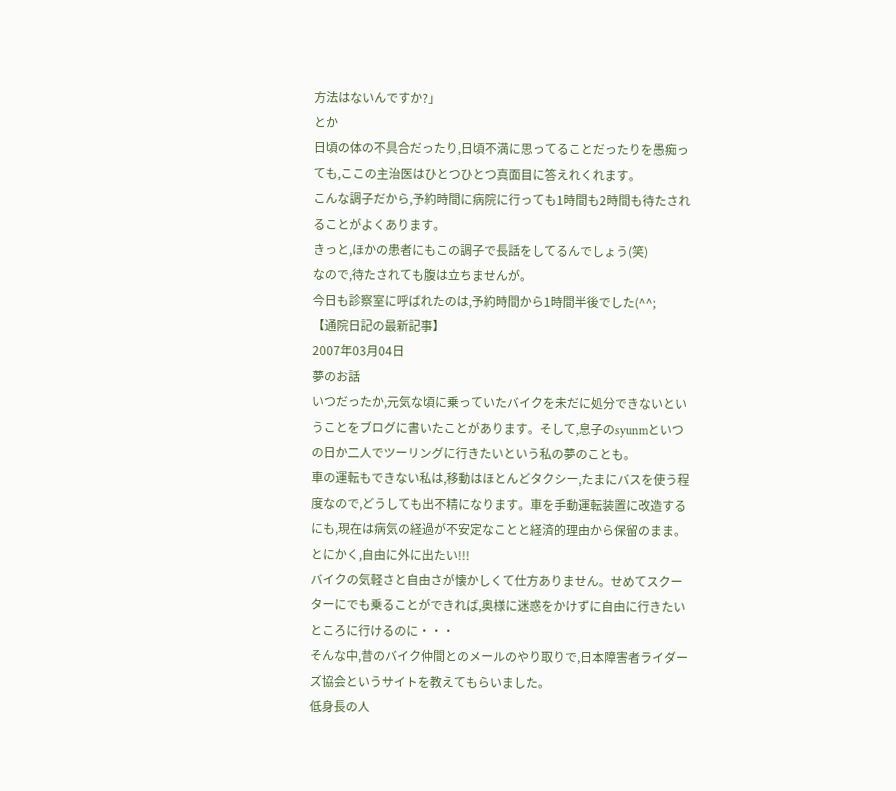方法はないんですか?」
とか
日頃の体の不具合だったり,日頃不満に思ってることだったりを愚痴っても,ここの主治医はひとつひとつ真面目に答えれくれます。
こんな調子だから,予約時間に病院に行っても1時間も2時間も待たされることがよくあります。
きっと,ほかの患者にもこの調子で長話をしてるんでしょう(笑)
なので,待たされても腹は立ちませんが。
今日も診察室に呼ばれたのは,予約時間から1時間半後でした(^^;
【通院日記の最新記事】
2007年03月04日
夢のお話
いつだったか,元気な頃に乗っていたバイクを未だに処分できないということをブログに書いたことがあります。そして,息子のsyunmといつの日か二人でツーリングに行きたいという私の夢のことも。
車の運転もできない私は,移動はほとんどタクシー,たまにバスを使う程度なので,どうしても出不精になります。車を手動運転装置に改造するにも,現在は病気の経過が不安定なことと経済的理由から保留のまま。
とにかく,自由に外に出たい!!!
バイクの気軽さと自由さが懐かしくて仕方ありません。せめてスクーターにでも乗ることができれば,奥様に迷惑をかけずに自由に行きたいところに行けるのに・・・
そんな中,昔のバイク仲間とのメールのやり取りで,日本障害者ライダーズ協会というサイトを教えてもらいました。
低身長の人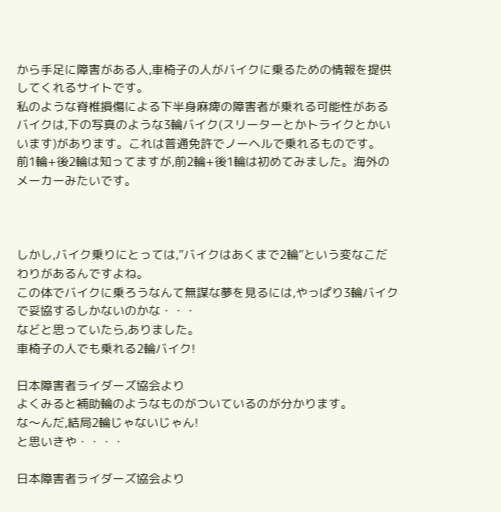から手足に障害がある人,車椅子の人がバイクに乗るための情報を提供してくれるサイトです。
私のような脊椎損傷による下半身麻痺の障害者が乗れる可能性があるバイクは,下の写真のような3輪バイク(スリーターとかトライクとかいいます)があります。これは普通免許でノーヘルで乗れるものです。
前1輪+後2輪は知ってますが,前2輪+後1輪は初めてみました。海外のメーカーみたいです。



しかし,バイク乗りにとっては,”バイクはあくまで2輪”という変なこだわりがあるんですよね。
この体でバイクに乗ろうなんて無謀な夢を見るには,やっぱり3輪バイクで妥協するしかないのかな・・・
などと思っていたら,ありました。
車椅子の人でも乗れる2輪バイク!

日本障害者ライダーズ協会より
よくみると補助輪のようなものがついているのが分かります。
な〜んだ,結局2輪じゃないじゃん!
と思いきや・・・・

日本障害者ライダーズ協会より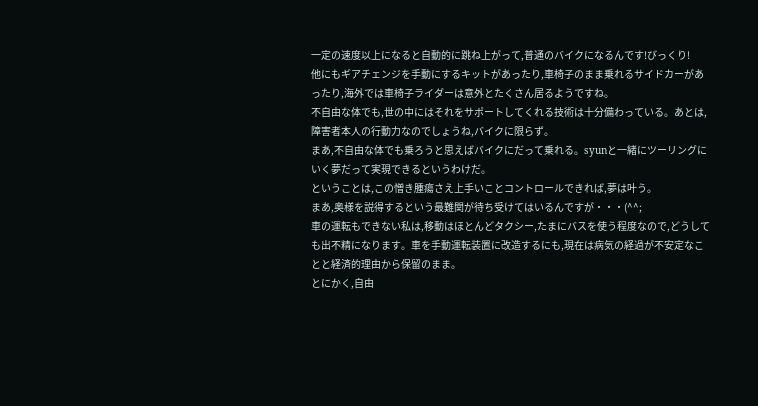一定の速度以上になると自動的に跳ね上がって,普通のバイクになるんです!びっくり!
他にもギアチェンジを手動にするキットがあったり,車椅子のまま乗れるサイドカーがあったり,海外では車椅子ライダーは意外とたくさん居るようですね。
不自由な体でも,世の中にはそれをサポートしてくれる技術は十分備わっている。あとは,障害者本人の行動力なのでしょうね,バイクに限らず。
まあ,不自由な体でも乗ろうと思えばバイクにだって乗れる。syunと一緒にツーリングにいく夢だって実現できるというわけだ。
ということは,この憎き腫瘍さえ上手いことコントロールできれば,夢は叶う。
まあ,奥様を説得するという最難関が待ち受けてはいるんですが・・・(^^;
車の運転もできない私は,移動はほとんどタクシー,たまにバスを使う程度なので,どうしても出不精になります。車を手動運転装置に改造するにも,現在は病気の経過が不安定なことと経済的理由から保留のまま。
とにかく,自由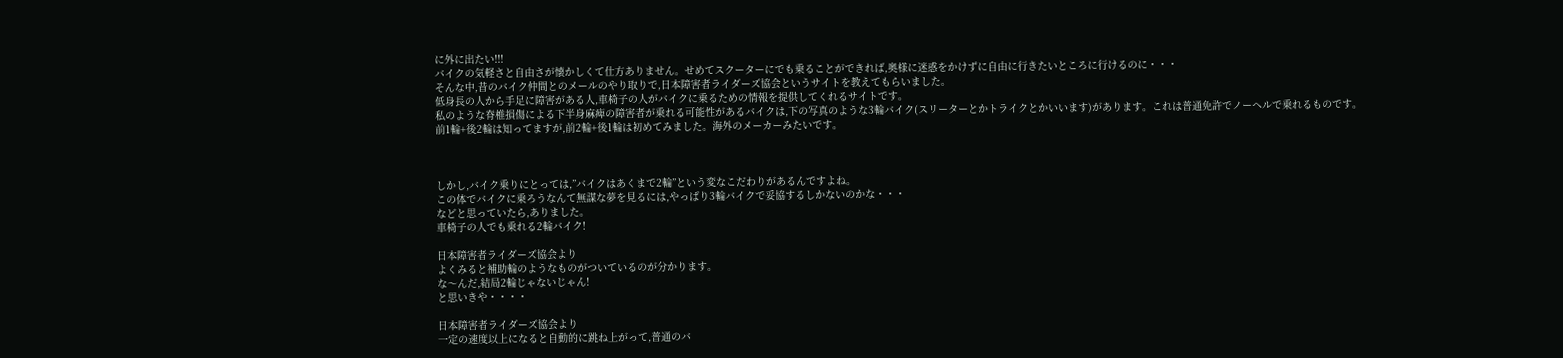に外に出たい!!!
バイクの気軽さと自由さが懐かしくて仕方ありません。せめてスクーターにでも乗ることができれば,奥様に迷惑をかけずに自由に行きたいところに行けるのに・・・
そんな中,昔のバイク仲間とのメールのやり取りで,日本障害者ライダーズ協会というサイトを教えてもらいました。
低身長の人から手足に障害がある人,車椅子の人がバイクに乗るための情報を提供してくれるサイトです。
私のような脊椎損傷による下半身麻痺の障害者が乗れる可能性があるバイクは,下の写真のような3輪バイク(スリーターとかトライクとかいいます)があります。これは普通免許でノーヘルで乗れるものです。
前1輪+後2輪は知ってますが,前2輪+後1輪は初めてみました。海外のメーカーみたいです。



しかし,バイク乗りにとっては,”バイクはあくまで2輪”という変なこだわりがあるんですよね。
この体でバイクに乗ろうなんて無謀な夢を見るには,やっぱり3輪バイクで妥協するしかないのかな・・・
などと思っていたら,ありました。
車椅子の人でも乗れる2輪バイク!

日本障害者ライダーズ協会より
よくみると補助輪のようなものがついているのが分かります。
な〜んだ,結局2輪じゃないじゃん!
と思いきや・・・・

日本障害者ライダーズ協会より
一定の速度以上になると自動的に跳ね上がって,普通のバ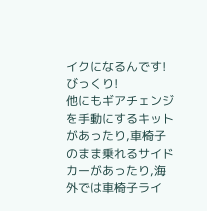イクになるんです!びっくり!
他にもギアチェンジを手動にするキットがあったり,車椅子のまま乗れるサイドカーがあったり,海外では車椅子ライ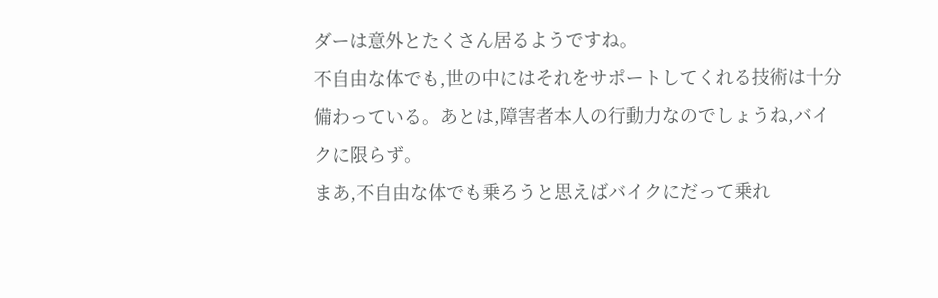ダーは意外とたくさん居るようですね。
不自由な体でも,世の中にはそれをサポートしてくれる技術は十分備わっている。あとは,障害者本人の行動力なのでしょうね,バイクに限らず。
まあ,不自由な体でも乗ろうと思えばバイクにだって乗れ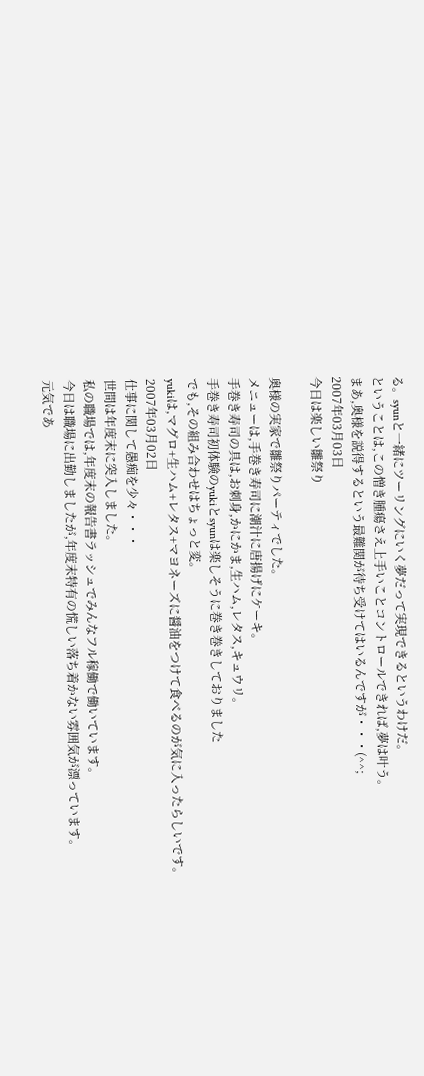る。syunと一緒にツーリングにいく夢だって実現できるというわけだ。
ということは,この憎き腫瘍さえ上手いことコントロールできれば,夢は叶う。
まあ,奥様を説得するという最難関が待ち受けてはいるんですが・・・(^^;
2007年03月03日
今日は楽しい雛祭り

奥様の実家で雛祭りパーティでした。
メニューは,手巻き寿司に潮汁に唐揚げにケーキ。
手巻き寿司の具は,お刺身,かにかま,生ハム,レタス,キュウリ。
手巻き寿司初体験のyukiとsyunは楽しそうに巻き巻きしておりました
でも,その組み合わせはちょっと変。
yukiは,マグロ+生ハム+レタス+マヨネーズに醤油をつけて食べるのが気に入ったらしいです。
2007年03月02日
仕事に関して愚痴を少々・・・
世間は年度末に突入しました。
私の職場では,年度末の報告書ラッシュでみんなフル稼働で働いています。
今日は職場に出勤しましたが,年度末特有の慌しい落ち着かない雰囲気が漂っています。
元気であ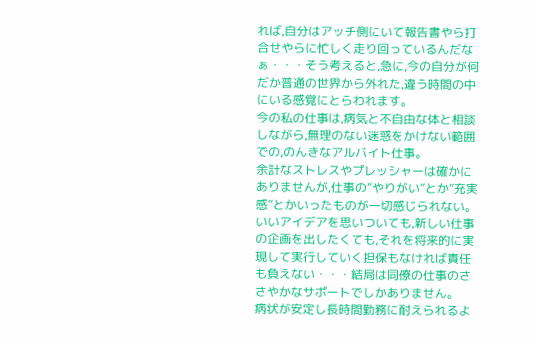れば,自分はアッチ側にいて報告書やら打合せやらに忙しく走り回っているんだなぁ・・・そう考えると,急に,今の自分が何だか普通の世界から外れた,違う時間の中にいる感覚にとらわれます。
今の私の仕事は,病気と不自由な体と相談しながら,無理のない迷惑をかけない範囲での,のんきなアルバイト仕事。
余計なストレスやプレッシャーは確かにありませんが,仕事の”やりがい”とか”充実感”とかいったものが一切感じられない。
いいアイデアを思いついても,新しい仕事の企画を出したくても,それを将来的に実現して実行していく担保もなければ責任も負えない・・・結局は同僚の仕事のささやかなサポートでしかありません。
病状が安定し長時間勤務に耐えられるよ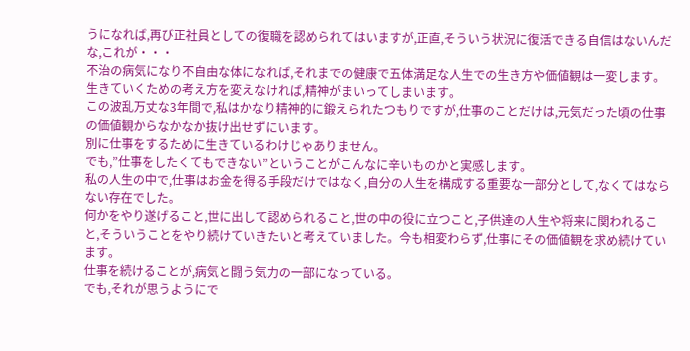うになれば,再び正社員としての復職を認められてはいますが,正直,そういう状況に復活できる自信はないんだな,これが・・・
不治の病気になり不自由な体になれば,それまでの健康で五体満足な人生での生き方や価値観は一変します。
生きていくための考え方を変えなければ,精神がまいってしまいます。
この波乱万丈な3年間で,私はかなり精神的に鍛えられたつもりですが,仕事のことだけは,元気だった頃の仕事の価値観からなかなか抜け出せずにいます。
別に仕事をするために生きているわけじゃありません。
でも,”仕事をしたくてもできない”ということがこんなに辛いものかと実感します。
私の人生の中で,仕事はお金を得る手段だけではなく,自分の人生を構成する重要な一部分として,なくてはならない存在でした。
何かをやり遂げること,世に出して認められること,世の中の役に立つこと,子供達の人生や将来に関われること,そういうことをやり続けていきたいと考えていました。今も相変わらず,仕事にその価値観を求め続けています。
仕事を続けることが,病気と闘う気力の一部になっている。
でも,それが思うようにで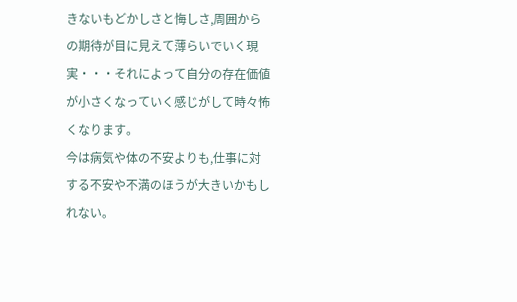きないもどかしさと悔しさ,周囲からの期待が目に見えて薄らいでいく現実・・・それによって自分の存在価値が小さくなっていく感じがして時々怖くなります。
今は病気や体の不安よりも,仕事に対する不安や不満のほうが大きいかもしれない。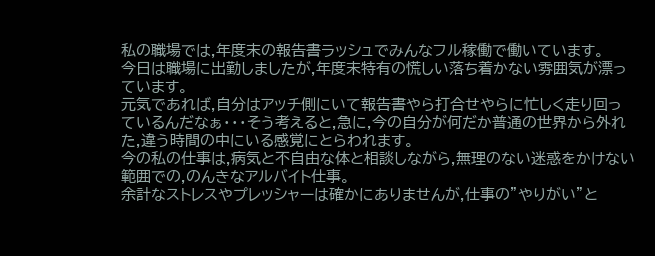私の職場では,年度末の報告書ラッシュでみんなフル稼働で働いています。
今日は職場に出勤しましたが,年度末特有の慌しい落ち着かない雰囲気が漂っています。
元気であれば,自分はアッチ側にいて報告書やら打合せやらに忙しく走り回っているんだなぁ・・・そう考えると,急に,今の自分が何だか普通の世界から外れた,違う時間の中にいる感覚にとらわれます。
今の私の仕事は,病気と不自由な体と相談しながら,無理のない迷惑をかけない範囲での,のんきなアルバイト仕事。
余計なストレスやプレッシャーは確かにありませんが,仕事の”やりがい”と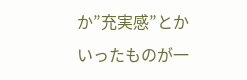か”充実感”とかいったものが一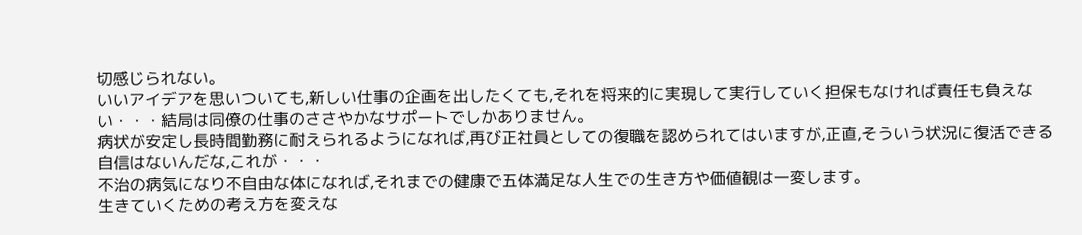切感じられない。
いいアイデアを思いついても,新しい仕事の企画を出したくても,それを将来的に実現して実行していく担保もなければ責任も負えない・・・結局は同僚の仕事のささやかなサポートでしかありません。
病状が安定し長時間勤務に耐えられるようになれば,再び正社員としての復職を認められてはいますが,正直,そういう状況に復活できる自信はないんだな,これが・・・
不治の病気になり不自由な体になれば,それまでの健康で五体満足な人生での生き方や価値観は一変します。
生きていくための考え方を変えな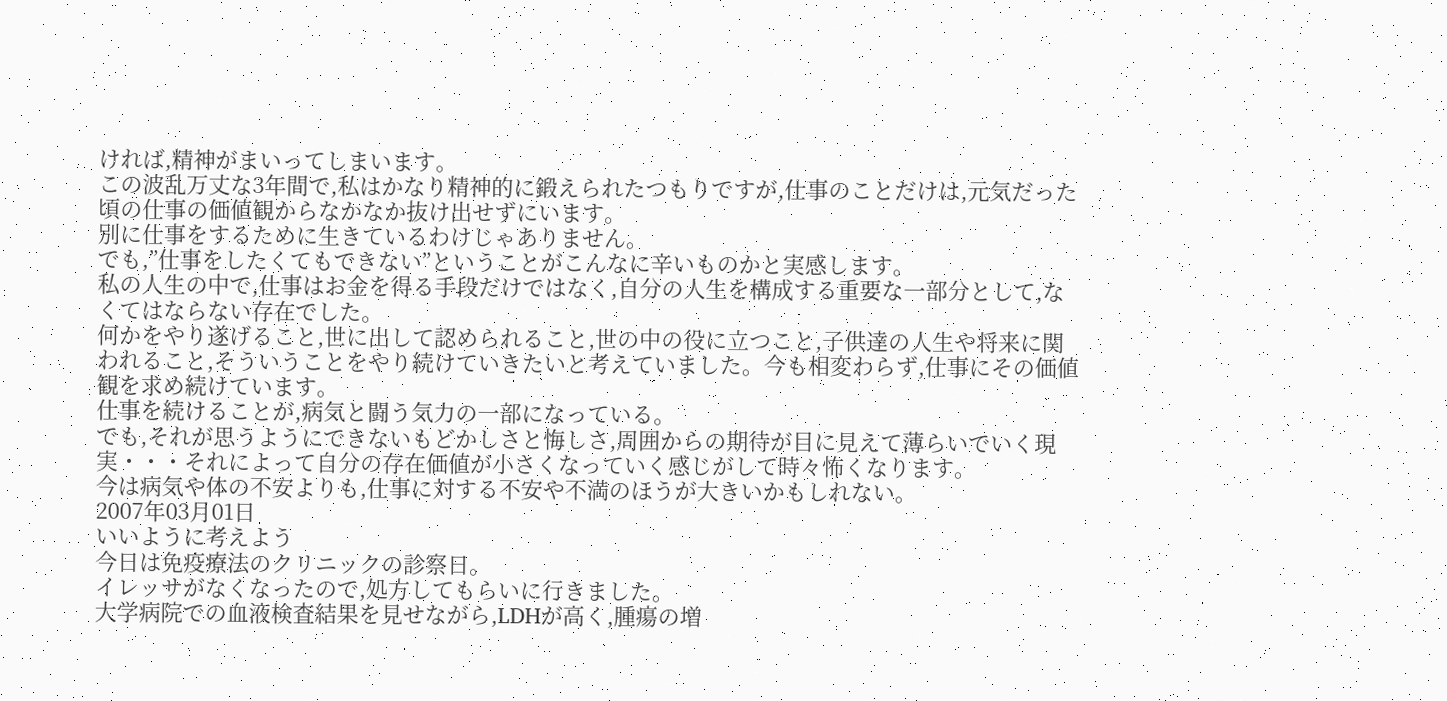ければ,精神がまいってしまいます。
この波乱万丈な3年間で,私はかなり精神的に鍛えられたつもりですが,仕事のことだけは,元気だった頃の仕事の価値観からなかなか抜け出せずにいます。
別に仕事をするために生きているわけじゃありません。
でも,”仕事をしたくてもできない”ということがこんなに辛いものかと実感します。
私の人生の中で,仕事はお金を得る手段だけではなく,自分の人生を構成する重要な一部分として,なくてはならない存在でした。
何かをやり遂げること,世に出して認められること,世の中の役に立つこと,子供達の人生や将来に関われること,そういうことをやり続けていきたいと考えていました。今も相変わらず,仕事にその価値観を求め続けています。
仕事を続けることが,病気と闘う気力の一部になっている。
でも,それが思うようにできないもどかしさと悔しさ,周囲からの期待が目に見えて薄らいでいく現実・・・それによって自分の存在価値が小さくなっていく感じがして時々怖くなります。
今は病気や体の不安よりも,仕事に対する不安や不満のほうが大きいかもしれない。
2007年03月01日
いいように考えよう
今日は免疫療法のクリニックの診察日。
イレッサがなくなったので,処方してもらいに行きました。
大学病院での血液検査結果を見せながら,LDHが高く,腫瘍の増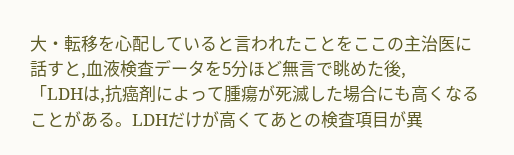大・転移を心配していると言われたことをここの主治医に話すと,血液検査データを5分ほど無言で眺めた後,
「LDHは,抗癌剤によって腫瘍が死滅した場合にも高くなることがある。LDHだけが高くてあとの検査項目が異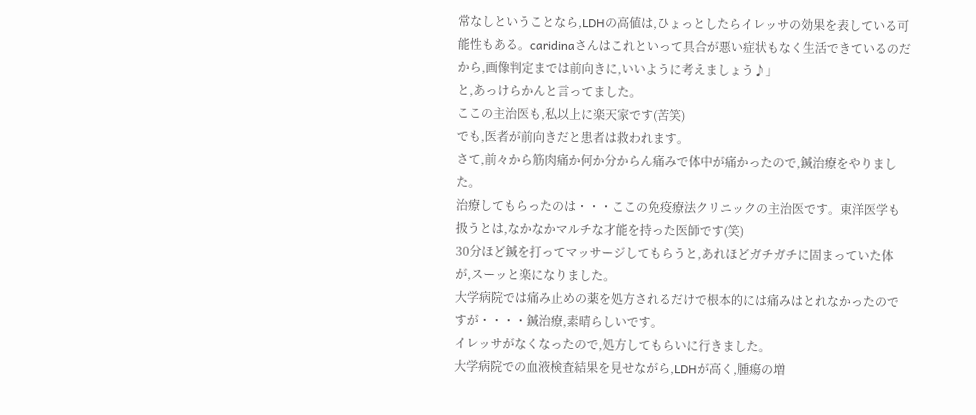常なしということなら,LDHの高値は,ひょっとしたらイレッサの効果を表している可能性もある。caridinaさんはこれといって具合が悪い症状もなく生活できているのだから,画像判定までは前向きに,いいように考えましょう♪」
と,あっけらかんと言ってました。
ここの主治医も,私以上に楽天家です(苦笑)
でも,医者が前向きだと患者は救われます。
さて,前々から筋肉痛か何か分からん痛みで体中が痛かったので,鍼治療をやりました。
治療してもらったのは・・・ここの免疫療法クリニックの主治医です。東洋医学も扱うとは,なかなかマルチな才能を持った医師です(笑)
30分ほど鍼を打ってマッサージしてもらうと,あれほどガチガチに固まっていた体が,スーッと楽になりました。
大学病院では痛み止めの薬を処方されるだけで根本的には痛みはとれなかったのですが・・・・鍼治療,素晴らしいです。
イレッサがなくなったので,処方してもらいに行きました。
大学病院での血液検査結果を見せながら,LDHが高く,腫瘍の増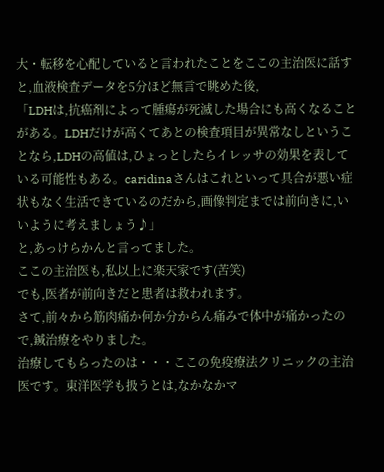大・転移を心配していると言われたことをここの主治医に話すと,血液検査データを5分ほど無言で眺めた後,
「LDHは,抗癌剤によって腫瘍が死滅した場合にも高くなることがある。LDHだけが高くてあとの検査項目が異常なしということなら,LDHの高値は,ひょっとしたらイレッサの効果を表している可能性もある。caridinaさんはこれといって具合が悪い症状もなく生活できているのだから,画像判定までは前向きに,いいように考えましょう♪」
と,あっけらかんと言ってました。
ここの主治医も,私以上に楽天家です(苦笑)
でも,医者が前向きだと患者は救われます。
さて,前々から筋肉痛か何か分からん痛みで体中が痛かったので,鍼治療をやりました。
治療してもらったのは・・・ここの免疫療法クリニックの主治医です。東洋医学も扱うとは,なかなかマ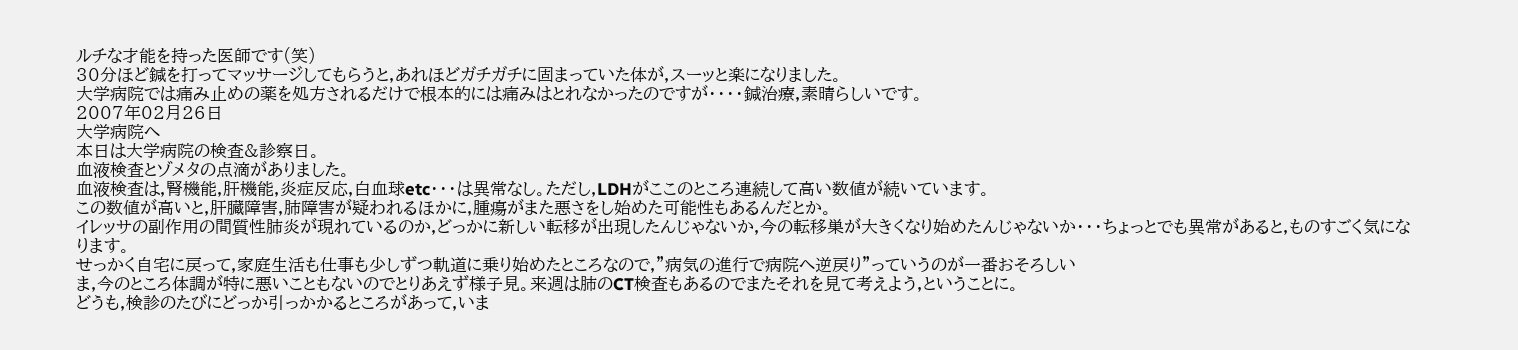ルチな才能を持った医師です(笑)
30分ほど鍼を打ってマッサージしてもらうと,あれほどガチガチに固まっていた体が,スーッと楽になりました。
大学病院では痛み止めの薬を処方されるだけで根本的には痛みはとれなかったのですが・・・・鍼治療,素晴らしいです。
2007年02月26日
大学病院へ
本日は大学病院の検査&診察日。
血液検査とゾメタの点滴がありました。
血液検査は,腎機能,肝機能,炎症反応,白血球etc・・・は異常なし。ただし,LDHがここのところ連続して高い数値が続いています。
この数値が高いと,肝臓障害,肺障害が疑われるほかに,腫瘍がまた悪さをし始めた可能性もあるんだとか。
イレッサの副作用の間質性肺炎が現れているのか,どっかに新しい転移が出現したんじゃないか,今の転移巣が大きくなり始めたんじゃないか・・・ちょっとでも異常があると,ものすごく気になります。
せっかく自宅に戻って,家庭生活も仕事も少しずつ軌道に乗り始めたところなので,”病気の進行で病院へ逆戻り”っていうのが一番おそろしい
ま,今のところ体調が特に悪いこともないのでとりあえず様子見。来週は肺のCT検査もあるのでまたそれを見て考えよう,ということに。
どうも,検診のたびにどっか引っかかるところがあって,いま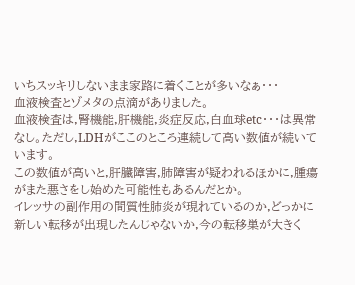いちスッキリしないまま家路に着くことが多いなぁ・・・
血液検査とゾメタの点滴がありました。
血液検査は,腎機能,肝機能,炎症反応,白血球etc・・・は異常なし。ただし,LDHがここのところ連続して高い数値が続いています。
この数値が高いと,肝臓障害,肺障害が疑われるほかに,腫瘍がまた悪さをし始めた可能性もあるんだとか。
イレッサの副作用の間質性肺炎が現れているのか,どっかに新しい転移が出現したんじゃないか,今の転移巣が大きく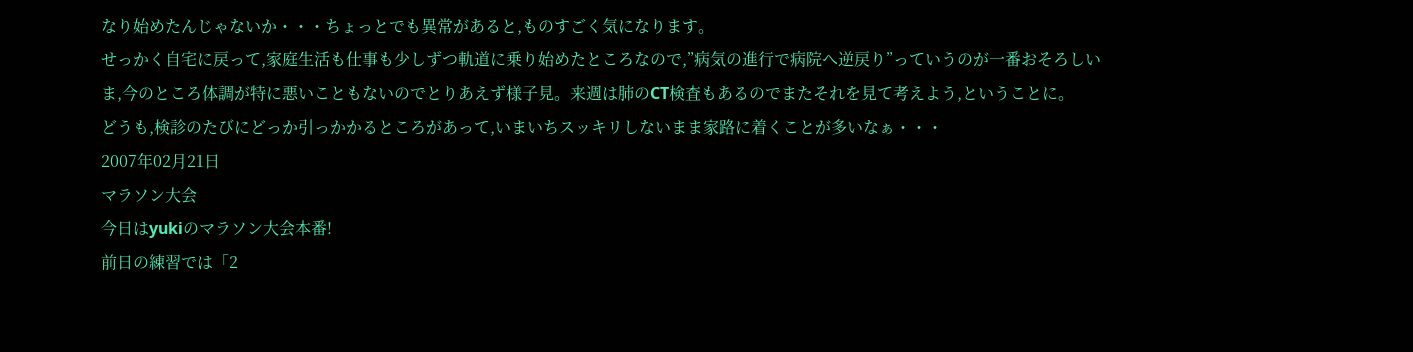なり始めたんじゃないか・・・ちょっとでも異常があると,ものすごく気になります。
せっかく自宅に戻って,家庭生活も仕事も少しずつ軌道に乗り始めたところなので,”病気の進行で病院へ逆戻り”っていうのが一番おそろしい
ま,今のところ体調が特に悪いこともないのでとりあえず様子見。来週は肺のCT検査もあるのでまたそれを見て考えよう,ということに。
どうも,検診のたびにどっか引っかかるところがあって,いまいちスッキリしないまま家路に着くことが多いなぁ・・・
2007年02月21日
マラソン大会
今日はyukiのマラソン大会本番!
前日の練習では「2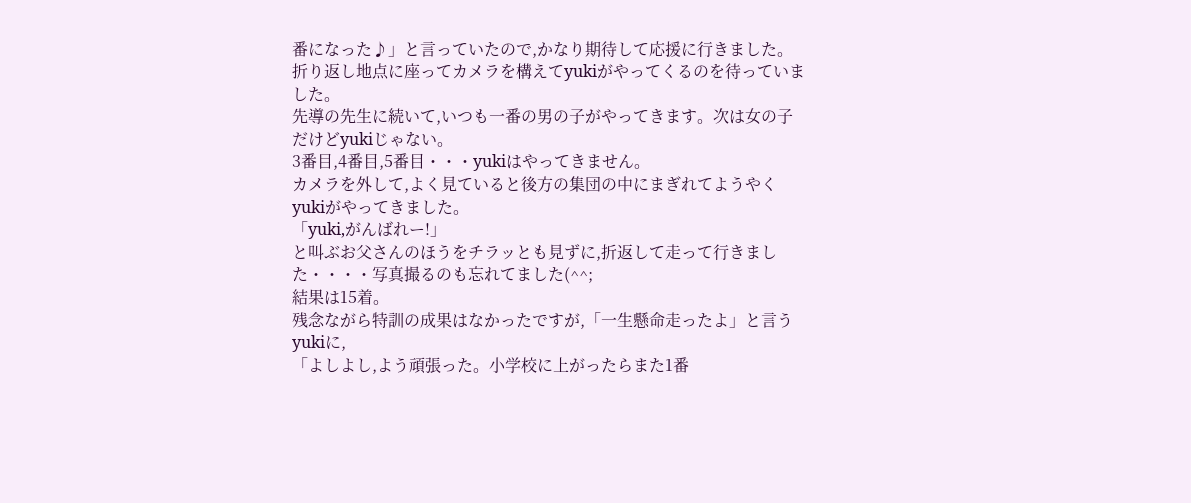番になった♪」と言っていたので,かなり期待して応援に行きました。
折り返し地点に座ってカメラを構えてyukiがやってくるのを待っていました。
先導の先生に続いて,いつも一番の男の子がやってきます。次は女の子だけどyukiじゃない。
3番目,4番目,5番目・・・yukiはやってきません。
カメラを外して,よく見ていると後方の集団の中にまぎれてようやくyukiがやってきました。
「yuki,がんばれー!」
と叫ぶお父さんのほうをチラッとも見ずに,折返して走って行きました・・・・写真撮るのも忘れてました(^^;
結果は15着。
残念ながら特訓の成果はなかったですが,「一生懸命走ったよ」と言うyukiに,
「よしよし,よう頑張った。小学校に上がったらまた1番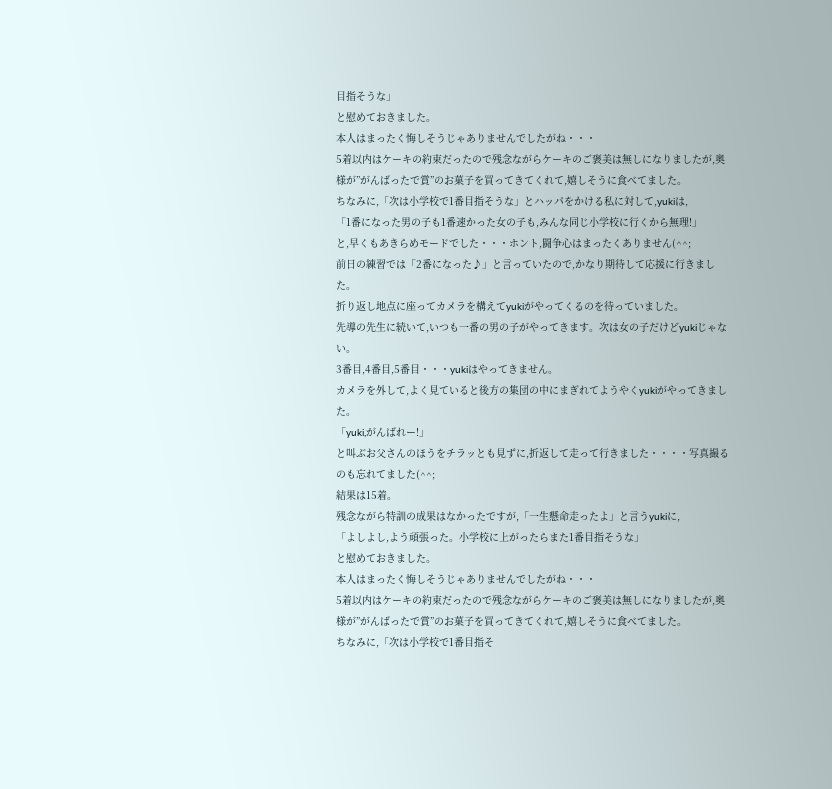目指そうな」
と慰めておきました。
本人はまったく悔しそうじゃありませんでしたがね・・・
5着以内はケーキの約束だったので残念ながらケーキのご褒美は無しになりましたが,奥様が”がんばったで賞”のお菓子を買ってきてくれて,嬉しそうに食べてました。
ちなみに,「次は小学校で1番目指そうな」とハッパをかける私に対して,yukiは,
「1番になった男の子も1番速かった女の子も,みんな同じ小学校に行くから無理!」
と,早くもあきらめモードでした・・・ホント,闘争心はまったくありません(^^;
前日の練習では「2番になった♪」と言っていたので,かなり期待して応援に行きました。
折り返し地点に座ってカメラを構えてyukiがやってくるのを待っていました。
先導の先生に続いて,いつも一番の男の子がやってきます。次は女の子だけどyukiじゃない。
3番目,4番目,5番目・・・yukiはやってきません。
カメラを外して,よく見ていると後方の集団の中にまぎれてようやくyukiがやってきました。
「yuki,がんばれー!」
と叫ぶお父さんのほうをチラッとも見ずに,折返して走って行きました・・・・写真撮るのも忘れてました(^^;
結果は15着。
残念ながら特訓の成果はなかったですが,「一生懸命走ったよ」と言うyukiに,
「よしよし,よう頑張った。小学校に上がったらまた1番目指そうな」
と慰めておきました。
本人はまったく悔しそうじゃありませんでしたがね・・・
5着以内はケーキの約束だったので残念ながらケーキのご褒美は無しになりましたが,奥様が”がんばったで賞”のお菓子を買ってきてくれて,嬉しそうに食べてました。
ちなみに,「次は小学校で1番目指そ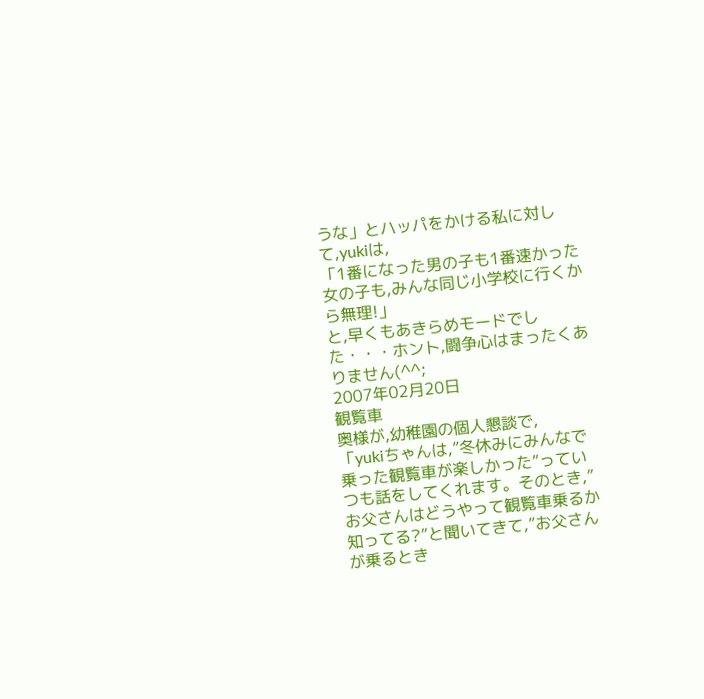うな」とハッパをかける私に対して,yukiは,
「1番になった男の子も1番速かった女の子も,みんな同じ小学校に行くから無理!」
と,早くもあきらめモードでした・・・ホント,闘争心はまったくありません(^^;
2007年02月20日
観覧車
奥様が,幼稚園の個人懇談で,
「yukiちゃんは,”冬休みにみんなで乗った観覧車が楽しかった”っていつも話をしてくれます。そのとき,”お父さんはどうやって観覧車乗るか知ってる?”と聞いてきて,”お父さんが乗るとき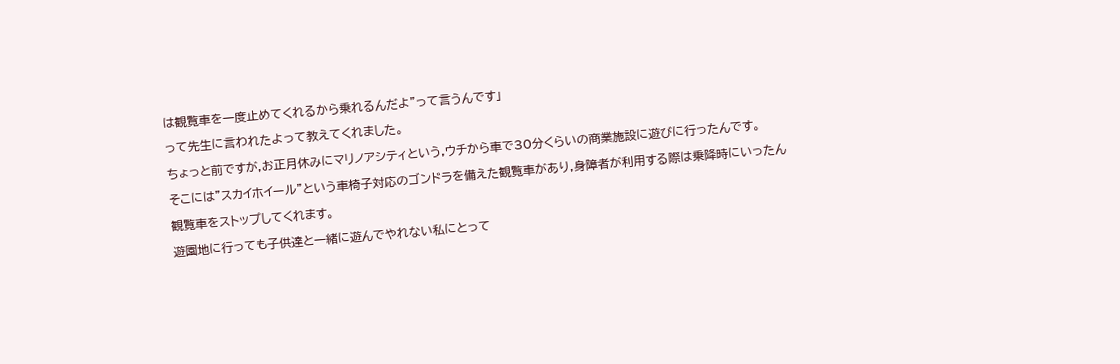は観覧車を一度止めてくれるから乗れるんだよ”って言うんです」
って先生に言われたよって教えてくれました。
ちょっと前ですが,お正月休みにマリノアシティという,ウチから車で30分くらいの商業施設に遊びに行ったんです。
そこには”スカイホイール”という車椅子対応のゴンドラを備えた観覧車があり,身障者が利用する際は乗降時にいったん観覧車をストップしてくれます。
遊園地に行っても子供達と一緒に遊んでやれない私にとって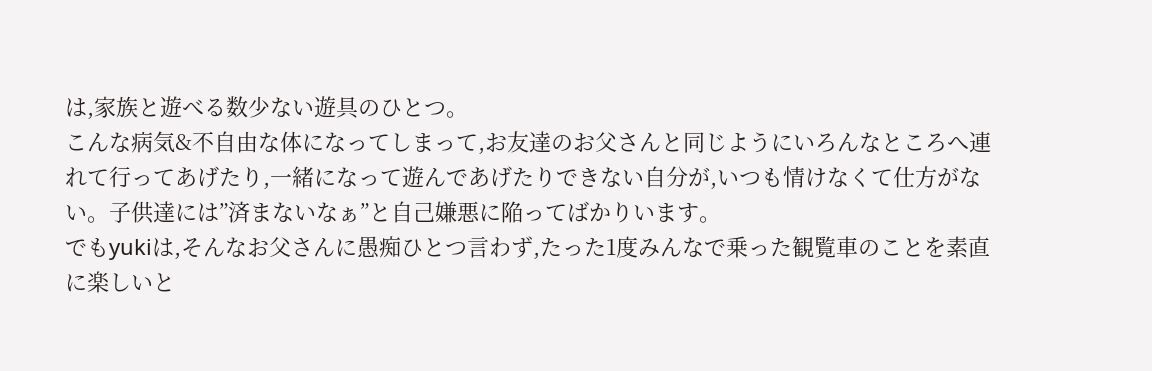は,家族と遊べる数少ない遊具のひとつ。
こんな病気&不自由な体になってしまって,お友達のお父さんと同じようにいろんなところへ連れて行ってあげたり,一緒になって遊んであげたりできない自分が,いつも情けなくて仕方がない。子供達には”済まないなぁ”と自己嫌悪に陥ってばかりいます。
でもyukiは,そんなお父さんに愚痴ひとつ言わず,たった1度みんなで乗った観覧車のことを素直に楽しいと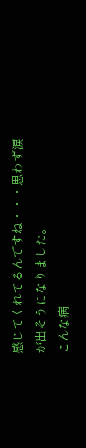感じてくれてるんですね・・・思わず涙が出そうになりました。
こんな病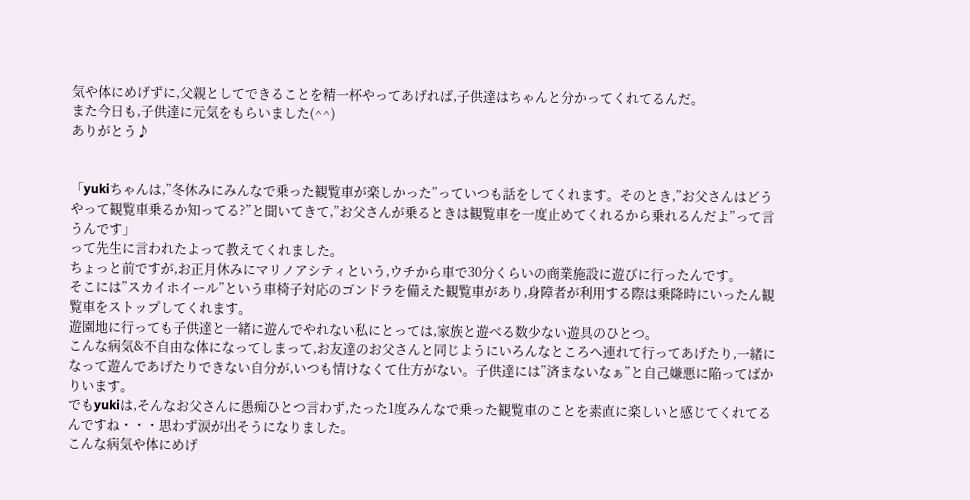気や体にめげずに,父親としてできることを精一杯やってあげれば,子供達はちゃんと分かってくれてるんだ。
また今日も,子供達に元気をもらいました(^^)
ありがとう♪


「yukiちゃんは,”冬休みにみんなで乗った観覧車が楽しかった”っていつも話をしてくれます。そのとき,”お父さんはどうやって観覧車乗るか知ってる?”と聞いてきて,”お父さんが乗るときは観覧車を一度止めてくれるから乗れるんだよ”って言うんです」
って先生に言われたよって教えてくれました。
ちょっと前ですが,お正月休みにマリノアシティという,ウチから車で30分くらいの商業施設に遊びに行ったんです。
そこには”スカイホイール”という車椅子対応のゴンドラを備えた観覧車があり,身障者が利用する際は乗降時にいったん観覧車をストップしてくれます。
遊園地に行っても子供達と一緒に遊んでやれない私にとっては,家族と遊べる数少ない遊具のひとつ。
こんな病気&不自由な体になってしまって,お友達のお父さんと同じようにいろんなところへ連れて行ってあげたり,一緒になって遊んであげたりできない自分が,いつも情けなくて仕方がない。子供達には”済まないなぁ”と自己嫌悪に陥ってばかりいます。
でもyukiは,そんなお父さんに愚痴ひとつ言わず,たった1度みんなで乗った観覧車のことを素直に楽しいと感じてくれてるんですね・・・思わず涙が出そうになりました。
こんな病気や体にめげ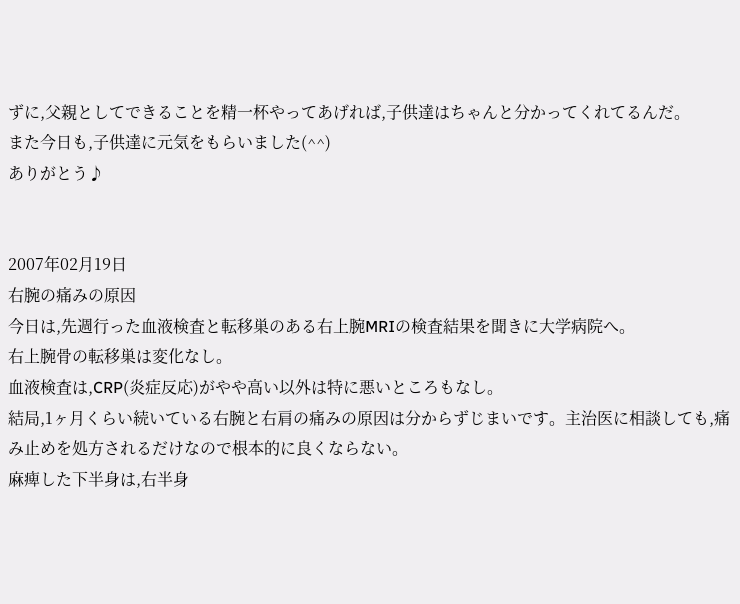ずに,父親としてできることを精一杯やってあげれば,子供達はちゃんと分かってくれてるんだ。
また今日も,子供達に元気をもらいました(^^)
ありがとう♪


2007年02月19日
右腕の痛みの原因
今日は,先週行った血液検査と転移巣のある右上腕MRIの検査結果を聞きに大学病院へ。
右上腕骨の転移巣は変化なし。
血液検査は,CRP(炎症反応)がやや高い以外は特に悪いところもなし。
結局,1ヶ月くらい続いている右腕と右肩の痛みの原因は分からずじまいです。主治医に相談しても,痛み止めを処方されるだけなので根本的に良くならない。
麻痺した下半身は,右半身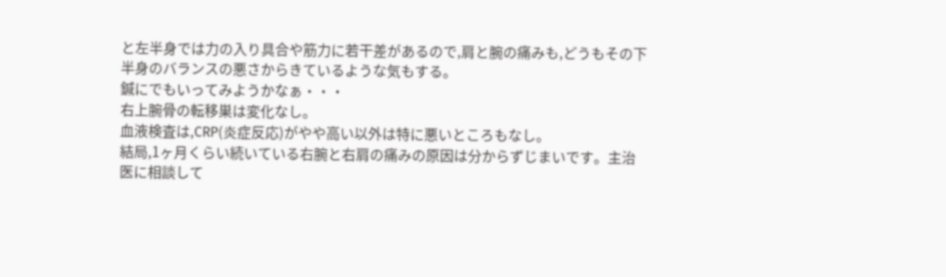と左半身では力の入り具合や筋力に若干差があるので,肩と腕の痛みも,どうもその下半身のバランスの悪さからきているような気もする。
鍼にでもいってみようかなぁ・・・
右上腕骨の転移巣は変化なし。
血液検査は,CRP(炎症反応)がやや高い以外は特に悪いところもなし。
結局,1ヶ月くらい続いている右腕と右肩の痛みの原因は分からずじまいです。主治医に相談して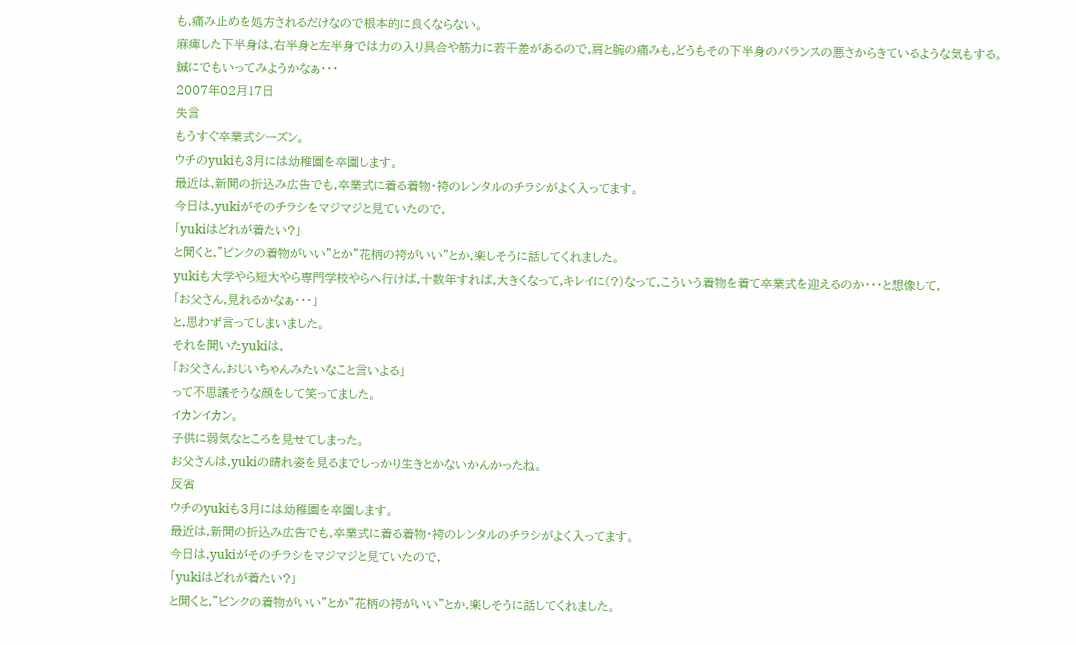も,痛み止めを処方されるだけなので根本的に良くならない。
麻痺した下半身は,右半身と左半身では力の入り具合や筋力に若干差があるので,肩と腕の痛みも,どうもその下半身のバランスの悪さからきているような気もする。
鍼にでもいってみようかなぁ・・・
2007年02月17日
失言
もうすぐ卒業式シーズン。
ウチのyukiも3月には幼稚園を卒園します。
最近は,新聞の折込み広告でも,卒業式に着る着物・袴のレンタルのチラシがよく入ってます。
今日は,yukiがそのチラシをマジマジと見ていたので,
「yukiはどれが着たい?」
と聞くと,”ピンクの着物がいい”とか”花柄の袴がいい”とか,楽しそうに話してくれました。
yukiも大学やら短大やら専門学校やらへ行けば,十数年すれば,大きくなって,キレイに(?)なって,こういう着物を着て卒業式を迎えるのか・・・と想像して,
「お父さん,見れるかなぁ・・・」
と,思わず言ってしまいました。
それを聞いたyukiは,
「お父さん,おじいちゃんみたいなこと言いよる」
って不思議そうな顔をして笑ってました。
イカンイカン。
子供に弱気なところを見せてしまった。
お父さんは,yukiの晴れ姿を見るまでしっかり生きとかないかんかったね。
反省
ウチのyukiも3月には幼稚園を卒園します。
最近は,新聞の折込み広告でも,卒業式に着る着物・袴のレンタルのチラシがよく入ってます。
今日は,yukiがそのチラシをマジマジと見ていたので,
「yukiはどれが着たい?」
と聞くと,”ピンクの着物がいい”とか”花柄の袴がいい”とか,楽しそうに話してくれました。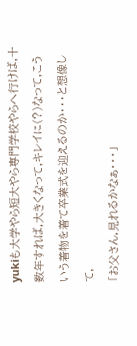yukiも大学やら短大やら専門学校やらへ行けば,十数年すれば,大きくなって,キレイに(?)なって,こういう着物を着て卒業式を迎えるのか・・・と想像して,
「お父さん,見れるかなぁ・・・」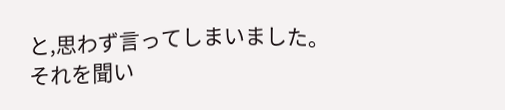と,思わず言ってしまいました。
それを聞い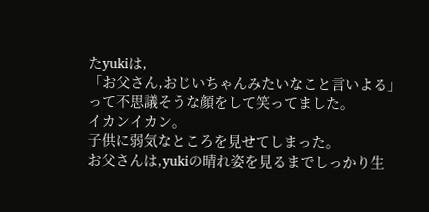たyukiは,
「お父さん,おじいちゃんみたいなこと言いよる」
って不思議そうな顔をして笑ってました。
イカンイカン。
子供に弱気なところを見せてしまった。
お父さんは,yukiの晴れ姿を見るまでしっかり生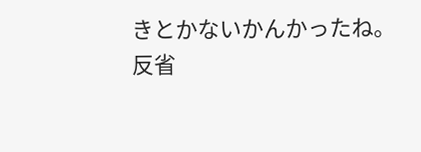きとかないかんかったね。
反省